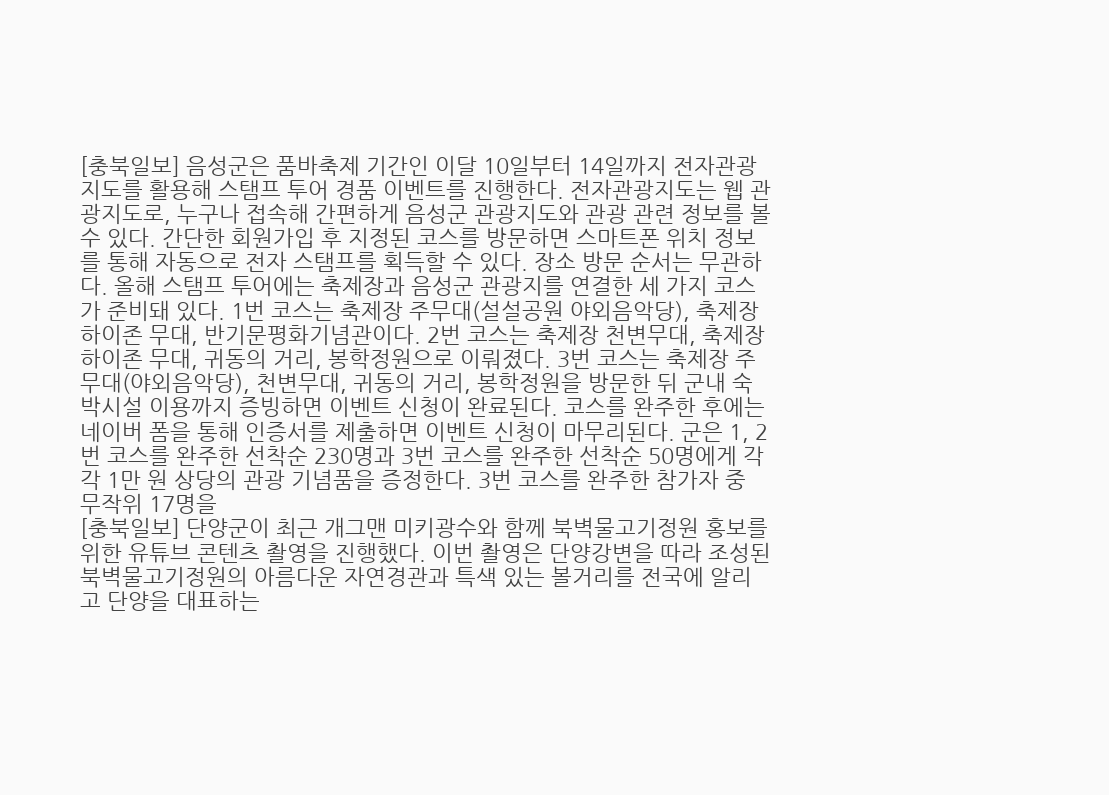[충북일보] 음성군은 품바축제 기간인 이달 10일부터 14일까지 전자관광지도를 활용해 스탬프 투어 경품 이벤트를 진행한다. 전자관광지도는 웹 관광지도로, 누구나 접속해 간편하게 음성군 관광지도와 관광 관련 정보를 볼 수 있다. 간단한 회원가입 후 지정된 코스를 방문하면 스마트폰 위치 정보를 통해 자동으로 전자 스탬프를 획득할 수 있다. 장소 방문 순서는 무관하다. 올해 스탬프 투어에는 축제장과 음성군 관광지를 연결한 세 가지 코스가 준비돼 있다. 1번 코스는 축제장 주무대(설설공원 야외음악당), 축제장 하이존 무대, 반기문평화기념관이다. 2번 코스는 축제장 천변무대, 축제장 하이존 무대, 귀동의 거리, 봉학정원으로 이뤄졌다. 3번 코스는 축제장 주무대(야외음악당), 천변무대, 귀동의 거리, 봉학정원을 방문한 뒤 군내 숙박시설 이용까지 증빙하면 이벤트 신청이 완료된다. 코스를 완주한 후에는 네이버 폼을 통해 인증서를 제출하면 이벤트 신청이 마무리된다. 군은 1, 2번 코스를 완주한 선착순 230명과 3번 코스를 완주한 선착순 50명에게 각각 1만 원 상당의 관광 기념품을 증정한다. 3번 코스를 완주한 참가자 중 무작위 17명을
[충북일보] 단양군이 최근 개그맨 미키광수와 함께 북벽물고기정원 홍보를 위한 유튜브 콘텐츠 촬영을 진행했다. 이번 촬영은 단양강변을 따라 조성된 북벽물고기정원의 아름다운 자연경관과 특색 있는 볼거리를 전국에 알리고 단양을 대표하는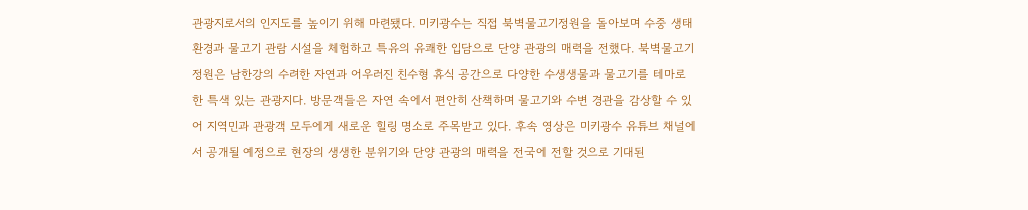관광지로서의 인지도를 높이기 위해 마련됐다. 미키광수는 직접 북벽물고기정원을 돌아보며 수중 생태환경과 물고기 관람 시설을 체험하고 특유의 유쾌한 입담으로 단양 관광의 매력을 전했다. 북벽물고기정원은 남한강의 수려한 자연과 어우러진 친수형 휴식 공간으로 다양한 수생생물과 물고기를 테마로 한 특색 있는 관광지다. 방문객들은 자연 속에서 편안히 산책하며 물고기와 수변 경관을 감상할 수 있어 지역민과 관광객 모두에게 새로운 힐링 명소로 주목받고 있다. 후속 영상은 미키광수 유튜브 채널에서 공개될 예정으로 현장의 생생한 분위기와 단양 관광의 매력을 전국에 전할 것으로 기대된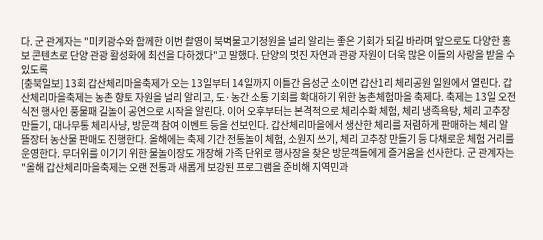다. 군 관계자는 "미키광수와 함께한 이번 촬영이 북벽물고기정원을 널리 알리는 좋은 기회가 되길 바라며 앞으로도 다양한 홍보 콘텐츠로 단양 관광 활성화에 최선을 다하겠다"고 말했다. 단양의 멋진 자연과 관광 자원이 더욱 많은 이들의 사랑을 받을 수 있도록
[충북일보] 13회 갑산체리마을축제가 오는 13일부터 14일까지 이틀간 음성군 소이면 갑산1리 체리공원 일원에서 열린다. 갑산체리마을축제는 농촌 향토 자원을 널리 알리고, 도·농간 소통 기회를 확대하기 위한 농촌체험마을 축제다. 축제는 13일 오전 식전 행사인 풍물패 길놀이 공연으로 시작을 알린다. 이어 오후부터는 본격적으로 체리수확 체험, 체리 냉족욕탕, 체리 고추장 만들기, 대나무통 체리사냥, 방문객 참여 이벤트 등을 선보인다. 갑산체리마을에서 생산한 체리를 저렴하게 판매하는 체리 알뜰장터 농산물 판매도 진행한다. 올해에는 축제 기간 전통놀이 체험, 소원지 쓰기, 체리 고추장 만들기 등 다채로운 체험 거리를 운영한다. 무더위를 이기기 위한 물놀이장도 개장해 가족 단위로 행사장을 찾은 방문객들에게 즐거움을 선사한다. 군 관계자는 "올해 갑산체리마을축제는 오랜 전통과 새롭게 보강된 프로그램을 준비해 지역민과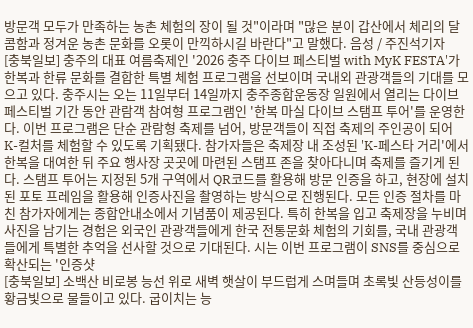방문객 모두가 만족하는 농촌 체험의 장이 될 것"이라며 "많은 분이 갑산에서 체리의 달콤함과 정겨운 농촌 문화를 오롯이 만끽하시길 바란다"고 말했다. 음성 / 주진석기자
[충북일보] 충주의 대표 여름축제인 '2026 충주 다이브 페스티벌 with MyK FESTA'가 한복과 한류 문화를 결합한 특별 체험 프로그램을 선보이며 국내외 관광객들의 기대를 모으고 있다. 충주시는 오는 11일부터 14일까지 충주종합운동장 일원에서 열리는 다이브 페스티벌 기간 동안 관람객 참여형 프로그램인 '한복 마실 다이브 스탬프 투어'를 운영한다. 이번 프로그램은 단순 관람형 축제를 넘어, 방문객들이 직접 축제의 주인공이 되어 K-컬처를 체험할 수 있도록 기획됐다. 참가자들은 축제장 내 조성된 'K-페스타 거리'에서 한복을 대여한 뒤 주요 행사장 곳곳에 마련된 스탬프 존을 찾아다니며 축제를 즐기게 된다. 스탬프 투어는 지정된 5개 구역에서 QR코드를 활용해 방문 인증을 하고, 현장에 설치된 포토 프레임을 활용해 인증사진을 촬영하는 방식으로 진행된다. 모든 인증 절차를 마친 참가자에게는 종합안내소에서 기념품이 제공된다. 특히 한복을 입고 축제장을 누비며 사진을 남기는 경험은 외국인 관광객들에게 한국 전통문화 체험의 기회를, 국내 관광객들에게 특별한 추억을 선사할 것으로 기대된다. 시는 이번 프로그램이 SNS를 중심으로 확산되는 '인증샷
[충북일보] 소백산 비로봉 능선 위로 새벽 햇살이 부드럽게 스며들며 초록빛 산등성이를 황금빛으로 물들이고 있다. 굽이치는 능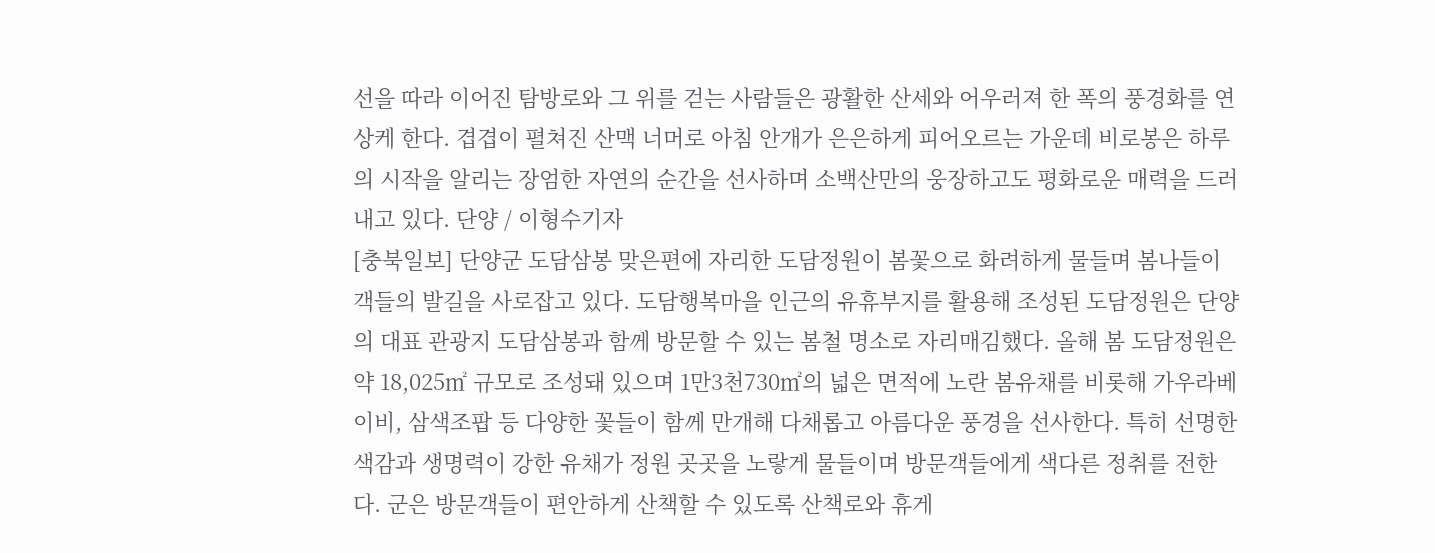선을 따라 이어진 탐방로와 그 위를 걷는 사람들은 광활한 산세와 어우러져 한 폭의 풍경화를 연상케 한다. 겹겹이 펼쳐진 산맥 너머로 아침 안개가 은은하게 피어오르는 가운데 비로봉은 하루의 시작을 알리는 장엄한 자연의 순간을 선사하며 소백산만의 웅장하고도 평화로운 매력을 드러내고 있다. 단양 / 이형수기자
[충북일보] 단양군 도담삼봉 맞은편에 자리한 도담정원이 봄꽃으로 화려하게 물들며 봄나들이객들의 발길을 사로잡고 있다. 도담행복마을 인근의 유휴부지를 활용해 조성된 도담정원은 단양의 대표 관광지 도담삼봉과 함께 방문할 수 있는 봄철 명소로 자리매김했다. 올해 봄 도담정원은 약 18,025㎡ 규모로 조성돼 있으며 1만3천730㎡의 넓은 면적에 노란 봄유채를 비롯해 가우라베이비, 삼색조팝 등 다양한 꽃들이 함께 만개해 다채롭고 아름다운 풍경을 선사한다. 특히 선명한 색감과 생명력이 강한 유채가 정원 곳곳을 노랗게 물들이며 방문객들에게 색다른 정취를 전한다. 군은 방문객들이 편안하게 산책할 수 있도록 산책로와 휴게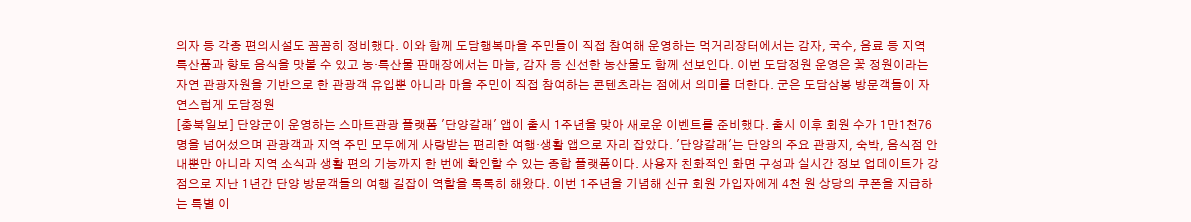의자 등 각종 편의시설도 꼼꼼히 정비했다. 이와 함께 도담행복마을 주민들이 직접 참여해 운영하는 먹거리장터에서는 감자, 국수, 음료 등 지역 특산품과 향토 음식을 맛볼 수 있고 농·특산물 판매장에서는 마늘, 감자 등 신선한 농산물도 함께 선보인다. 이번 도담정원 운영은 꽃 정원이라는 자연 관광자원을 기반으로 한 관광객 유입뿐 아니라 마을 주민이 직접 참여하는 콘텐츠라는 점에서 의미를 더한다. 군은 도담삼봉 방문객들이 자연스럽게 도담정원
[충북일보] 단양군이 운영하는 스마트관광 플랫폼 '단양갈래' 앱이 출시 1주년을 맞아 새로운 이벤트를 준비했다. 출시 이후 회원 수가 1만1천76명을 넘어섰으며 관광객과 지역 주민 모두에게 사랑받는 편리한 여행·생활 앱으로 자리 잡았다. '단양갈래'는 단양의 주요 관광지, 숙박, 음식점 안내뿐만 아니라 지역 소식과 생활 편의 기능까지 한 번에 확인할 수 있는 종합 플랫폼이다. 사용자 친화적인 화면 구성과 실시간 정보 업데이트가 강점으로 지난 1년간 단양 방문객들의 여행 길잡이 역할을 톡톡히 해왔다. 이번 1주년을 기념해 신규 회원 가입자에게 4천 원 상당의 쿠폰을 지급하는 특별 이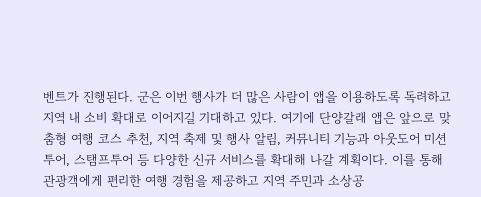벤트가 진행된다. 군은 이번 행사가 더 많은 사람이 앱을 이용하도록 독려하고 지역 내 소비 확대로 이어지길 기대하고 있다. 여기에 단양갈래 앱은 앞으로 맞춤형 여행 코스 추천, 지역 축제 및 행사 알림, 커뮤니티 기능과 아웃도어 미션투어, 스탬프투어 등 다양한 신규 서비스를 확대해 나갈 계획이다. 이를 통해 관광객에게 편리한 여행 경험을 제공하고 지역 주민과 소상공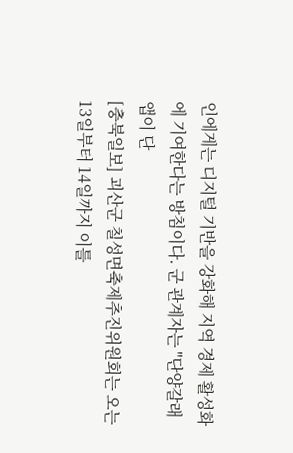인에게는 디지털 기반을 강화해 지역 경제 활성화에 기여한다는 방침이다. 군 관계자는 "단양갈래 앱이 단
[충북일보] 괴산군 칠성면축제추진위원회는 오는 13일부터 14일까지 이틀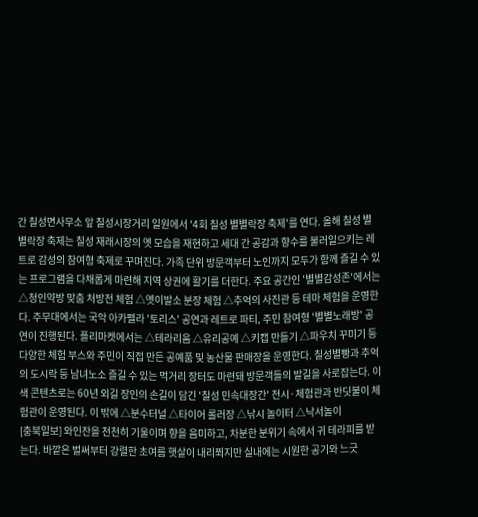간 칠성면사무소 앞 칠성시장거리 일원에서 '4회 칠성 별별락장 축제'를 연다. 올해 칠성 별별락장 축제는 칠성 재래시장의 옛 모습을 재현하고 세대 간 공감과 향수를 불러일으키는 레트로 감성의 참여형 축제로 꾸며진다. 가족 단위 방문객부터 노인까지 모두가 함께 즐길 수 있는 프로그램을 다채롭게 마련해 지역 상권에 활기를 더한다. 주요 공간인 '별별감성존'에서는 △청인약방 맞춤 처방전 체험 △옛이발소 분장 체험 △추억의 사진관 등 테마 체험을 운영한다. 주무대에서는 국악 아카펠라 '토리스' 공연과 레트로 파티, 주민 참여형 '별별노래방' 공연이 진행된다. 플리마켓에서는 △테라리움 △유리공예 △키캡 만들기 △파우치 꾸미기 등 다양한 체험 부스와 주민이 직접 만든 공예품 및 농산물 판매장을 운영한다. 칠성별빵과 추억의 도시락 등 남녀노소 즐길 수 있는 먹거리 장터도 마련돼 방문객들의 발길을 사로잡는다. 이색 콘텐츠로는 60년 외길 장인의 손길이 담긴 '칠성 민속대장간' 전시·체험관과 반딧불이 체험관이 운영된다. 이 밖에 △분수터널 △타이어 롤러장 △낚시 놀이터 △낙서놀이
[충북일보] 와인잔을 천천히 기울이며 향을 음미하고, 차분한 분위기 속에서 귀 테라피를 받는다. 바깥은 벌써부터 강렬한 초여름 햇살이 내리쬐지만 실내에는 시원한 공기와 느긋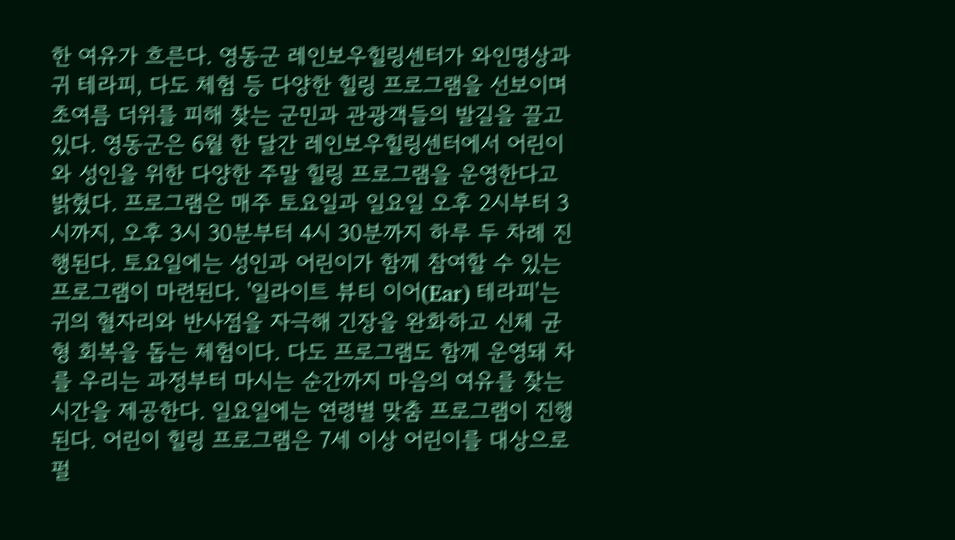한 여유가 흐른다. 영동군 레인보우힐링센터가 와인명상과 귀 테라피, 다도 체험 등 다양한 힐링 프로그램을 선보이며 초여름 더위를 피해 찾는 군민과 관광객들의 발길을 끌고 있다. 영동군은 6월 한 달간 레인보우힐링센터에서 어린이와 성인을 위한 다양한 주말 힐링 프로그램을 운영한다고 밝혔다. 프로그램은 매주 토요일과 일요일 오후 2시부터 3시까지, 오후 3시 30분부터 4시 30분까지 하루 두 차례 진행된다. 토요일에는 성인과 어린이가 함께 참여할 수 있는 프로그램이 마련된다. '일라이트 뷰티 이어(Ear) 테라피'는 귀의 혈자리와 반사점을 자극해 긴장을 완화하고 신체 균형 회복을 돕는 체험이다. 다도 프로그램도 함께 운영돼 차를 우리는 과정부터 마시는 순간까지 마음의 여유를 찾는 시간을 제공한다. 일요일에는 연령별 맞춤 프로그램이 진행된다. 어린이 힐링 프로그램은 7세 이상 어린이를 대상으로 펄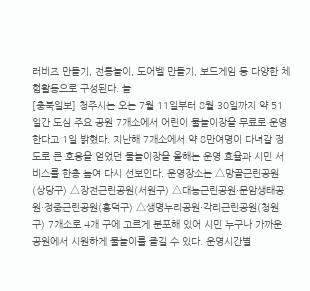러비즈 만들기, 전통놀이, 도어벨 만들기, 보드게임 등 다양한 체험활동으로 구성된다. 놀
[충북일보] 청주시는 오는 7월 11일부터 8월 30일까지 약 51일간 도심 주요 공원 7개소에서 어린이 물놀이장을 무료로 운영한다고 1일 밝혔다. 지난해 7개소에서 약 8만여명이 다녀갈 정도로 큰 호응을 얻었던 물놀이장을 올해는 운영 효율과 시민 서비스를 한층 높여 다시 선보인다. 운영장소는 △망골근린공원(상당구) △장전근린공원(서원구) △대농근린공원·문암생태공원·정중근린공원(흥덕구) △생명누리공원·각리근린공원(청원구) 7개소로 4개 구에 고르게 분포해 있어 시민 누구나 가까운 공원에서 시원하게 물놀이를 즐길 수 있다. 운영시간별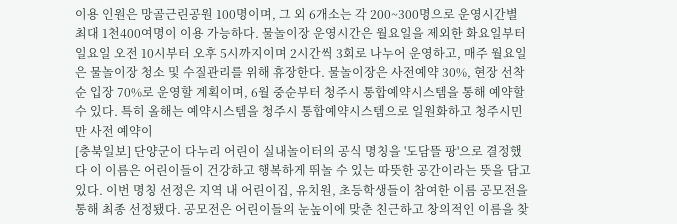이용 인원은 망골근린공원 100명이며, 그 외 6개소는 각 200~300명으로 운영시간별 최대 1천400여명이 이용 가능하다. 물놀이장 운영시간은 월요일을 제외한 화요일부터 일요일 오전 10시부터 오후 5시까지이며 2시간씩 3회로 나누어 운영하고, 매주 월요일은 물놀이장 청소 및 수질관리를 위해 휴장한다. 물놀이장은 사전예약 30%, 현장 선착순 입장 70%로 운영할 계획이며, 6월 중순부터 청주시 통합예약시스템을 통해 예약할 수 있다. 특히 올해는 예약시스템을 청주시 통합예약시스템으로 일원화하고 청주시민만 사전 예약이
[충북일보] 단양군이 다누리 어린이 실내놀이터의 공식 명칭을 '도담뜰 팡'으로 결정했다 이 이름은 어린이들이 건강하고 행복하게 뛰놀 수 있는 따뜻한 공간이라는 뜻을 담고 있다. 이번 명칭 선정은 지역 내 어린이집, 유치원, 초등학생들이 참여한 이름 공모전을 통해 최종 선정됐다. 공모전은 어린이들의 눈높이에 맞춘 친근하고 창의적인 이름을 찾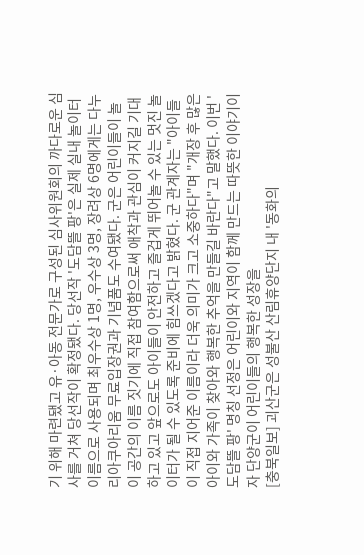기 위해 마련됐고 유·아동 전문가로 구성된 심사위원회의 까다로운 심사를 거쳐 당선작이 확정됐다. 당선작 '도담뜰 팡'은 실제 실내 놀이터 이름으로 사용되며 최우수상 1명, 우수상 3명, 장려상 6명에게는 다누리아쿠아리움 무료입장권과 기념품도 수여됐다. 군은 어린이들이 놀이 공간의 이름 짓기에 직접 참여함으로써 애착과 관심이 커지길 기대하고 있고 앞으로도 아이들이 안전하고 즐겁게 뛰어놀 수 있는 멋진 놀이터가 될 수 있도록 준비에 힘쓰겠다고 밝혔다. 군 관계자는 "아이들이 직접 지어준 이름이라 더욱 의미가 크고 소중하다"며 "개장 후 많은 아이와 가족이 찾아와 행복한 추억을 만들길 바란다"고 말했다. 이번 '도담뜰 팡' 명칭 선정은 어린이와 지역이 함께 만드는 따뜻한 이야기이자 단양군이 어린이들의 행복한 성장을
[충북일보] 괴산군은 성불산 산림휴양단지 내 '동화의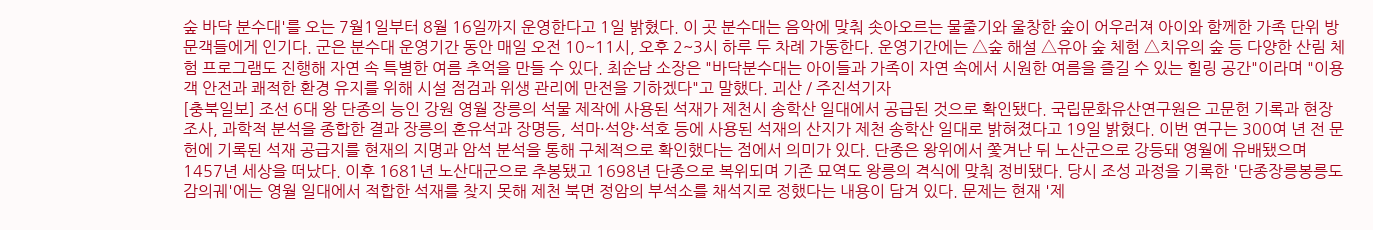숲 바닥 분수대'를 오는 7월1일부터 8월 16일까지 운영한다고 1일 밝혔다. 이 곳 분수대는 음악에 맞춰 솟아오르는 물줄기와 울창한 숲이 어우러져 아이와 함께한 가족 단위 방문객들에게 인기다. 군은 분수대 운영기간 동안 매일 오전 10~11시, 오후 2~3시 하루 두 차례 가동한다. 운영기간에는 △숲 해설 △유아 숲 체험 △치유의 숲 등 다양한 산림 체험 프로그램도 진행해 자연 속 특별한 여름 추억을 만들 수 있다. 최순남 소장은 "바닥분수대는 아이들과 가족이 자연 속에서 시원한 여름을 즐길 수 있는 힐링 공간"이라며 "이용객 안전과 쾌적한 환경 유지를 위해 시설 점검과 위생 관리에 만전을 기하겠다"고 말했다. 괴산 / 주진석기자
[충북일보] 조선 6대 왕 단종의 능인 강원 영월 장릉의 석물 제작에 사용된 석재가 제천시 송학산 일대에서 공급된 것으로 확인됐다. 국립문화유산연구원은 고문헌 기록과 현장조사, 과학적 분석을 종합한 결과 장릉의 혼유석과 장명등, 석마·석양·석호 등에 사용된 석재의 산지가 제천 송학산 일대로 밝혀졌다고 19일 밝혔다. 이번 연구는 300여 년 전 문헌에 기록된 석재 공급지를 현재의 지명과 암석 분석을 통해 구체적으로 확인했다는 점에서 의미가 있다. 단종은 왕위에서 쫓겨난 뒤 노산군으로 강등돼 영월에 유배됐으며 1457년 세상을 떠났다. 이후 1681년 노산대군으로 추봉됐고 1698년 단종으로 복위되며 기존 묘역도 왕릉의 격식에 맞춰 정비됐다. 당시 조성 과정을 기록한 '단종장릉봉릉도감의궤'에는 영월 일대에서 적합한 석재를 찾지 못해 제천 북면 정암의 부석소를 채석지로 정했다는 내용이 담겨 있다. 문제는 현재 '제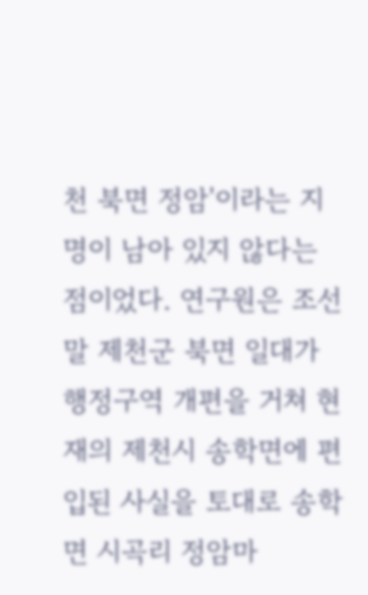천 북면 정암'이라는 지명이 남아 있지 않다는 점이었다. 연구원은 조선 말 제천군 북면 일대가 행정구역 개편을 거쳐 현재의 제천시 송학면에 편입된 사실을 토대로 송학면 시곡리 정암마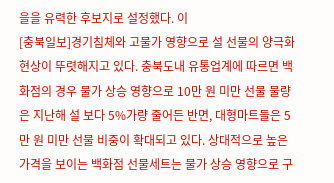을을 유력한 후보지로 설정했다. 이
[충북일보]경기침체와 고물가 영향으로 설 선물의 양극화 현상이 뚜렷해지고 있다. 충북도내 유통업계에 따르면 백화점의 경우 물가 상승 영향으로 10만 원 미만 선물 물량은 지난해 설 보다 5%가량 줄어든 반면, 대형마트들은 5만 원 미만 선물 비중이 확대되고 있다. 상대적으로 높은 가격을 보이는 백화점 선물세트는 물가 상승 영향으로 구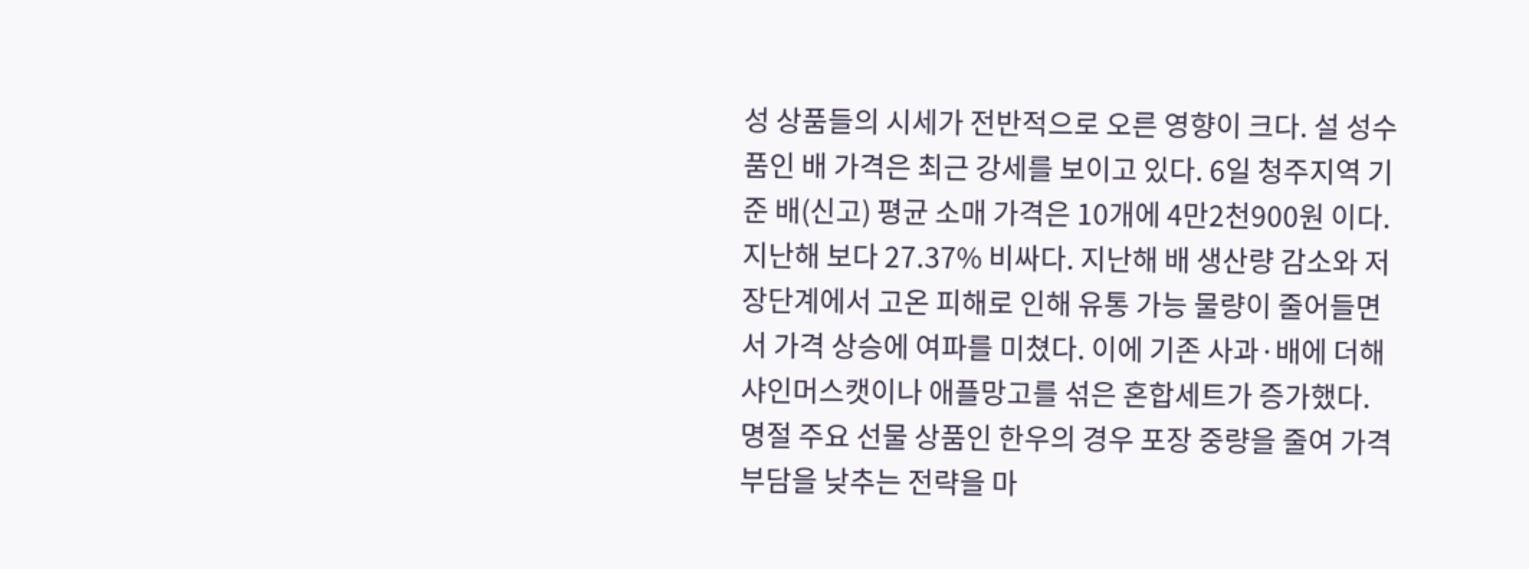성 상품들의 시세가 전반적으로 오른 영향이 크다. 설 성수품인 배 가격은 최근 강세를 보이고 있다. 6일 청주지역 기준 배(신고) 평균 소매 가격은 10개에 4만2천900원 이다. 지난해 보다 27.37% 비싸다. 지난해 배 생산량 감소와 저장단계에서 고온 피해로 인해 유통 가능 물량이 줄어들면서 가격 상승에 여파를 미쳤다. 이에 기존 사과·배에 더해 샤인머스캣이나 애플망고를 섞은 혼합세트가 증가했다. 명절 주요 선물 상품인 한우의 경우 포장 중량을 줄여 가격 부담을 낮추는 전략을 마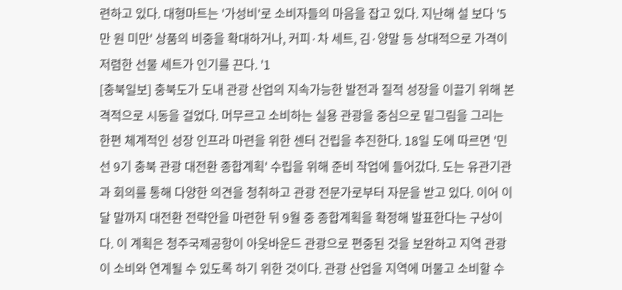련하고 있다. 대형마트는 '가성비'로 소비자들의 마음을 잡고 있다. 지난해 설 보다 '5만 원 미만' 상품의 비중을 확대하거나, 커피·차 세트, 김·양말 등 상대적으로 가격이 저렴한 선물 세트가 인기를 끈다. '1
[충북일보] 충북도가 도내 관광 산업의 지속가능한 발전과 질적 성장을 이끌기 위해 본격적으로 시동을 걸었다. 머무르고 소비하는 실용 관광을 중심으로 밑그림을 그리는 한편 체계적인 성장 인프라 마련을 위한 센터 건립을 추진한다. 18일 도에 따르면 '민선 9기 충북 관광 대전환 종합계획' 수립을 위해 준비 작업에 들어갔다. 도는 유관기관과 회의를 통해 다양한 의견을 청취하고 관광 전문가로부터 자문을 받고 있다. 이어 이달 말까지 대전환 전략안을 마련한 뒤 9월 중 종합계획을 확정해 발표한다는 구상이다. 이 계획은 청주국제공항이 아웃바운드 관광으로 편중된 것을 보완하고 지역 관광이 소비와 연계될 수 있도록 하기 위한 것이다. 관광 산업을 지역에 머물고 소비할 수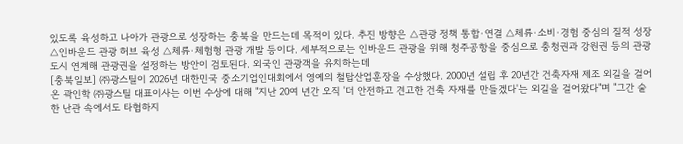있도록 육성하고 나아가 관광으로 성장하는 충북을 만드는데 목적이 있다. 추진 방향은 △관광 정책 통합·연결 △체류·소비·경험 중심의 질적 성장 △인바운드 관광 허브 육성 △체류·체험형 관광 개발 등이다. 세부적으로는 인바운드 관광을 위해 청주공항을 중심으로 충청권과 강원권 등의 관광도시 연계해 관광권을 설정하는 방안이 검토된다. 외국인 관광객을 유치하는데
[충북일보] ㈜광스틸이 2026년 대한민국 중소기업인대회에서 영예의 철탑산업훈장을 수상했다. 2000년 설립 후 20년간 건축자재 제조 외길을 걸어온 곽인학 ㈜광스틸 대표이사는 이번 수상에 대해 "지난 20여 년간 오직 '더 안전하고 견고한 건축 자재를 만들겠다'는 외길을 걸어왔다"며 "그간 숱한 난관 속에서도 타협하지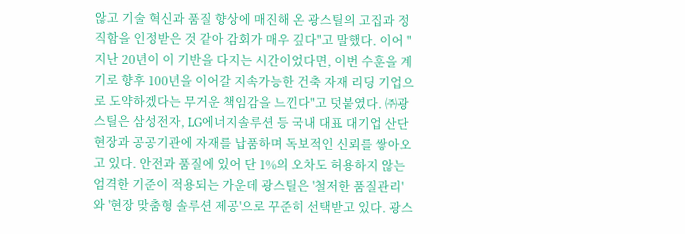않고 기술 혁신과 품질 향상에 매진해 온 광스틸의 고집과 정직함을 인정받은 것 같아 감회가 매우 깊다"고 말했다. 이어 "지난 20년이 이 기반을 다지는 시간이었다면, 이번 수훈을 계기로 향후 100년을 이어갈 지속가능한 건축 자재 리딩 기업으로 도약하겠다는 무거운 책임감을 느낀다"고 덧붙였다. ㈜광스틸은 삼성전자, LG에너지솔루션 등 국내 대표 대기업 산단 현장과 공공기관에 자재를 납품하며 독보적인 신뢰를 쌓아오고 있다. 안전과 품질에 있어 단 1%의 오차도 허용하지 않는 엄격한 기준이 적용되는 가운데 광스틸은 '철저한 품질관리'와 '현장 맞춤형 솔루션 제공'으로 꾸준히 선택받고 있다. 광스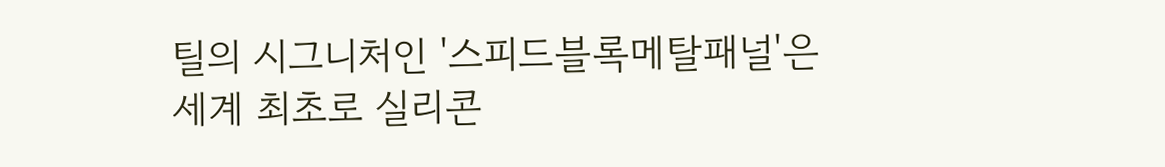틸의 시그니처인 '스피드블록메탈패널'은 세계 최초로 실리콘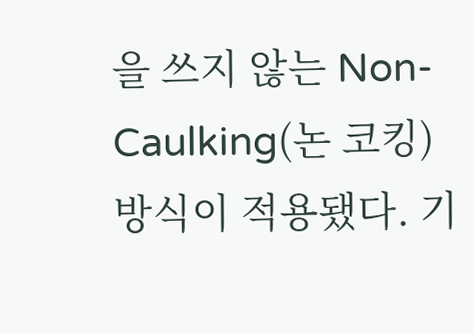을 쓰지 않는 Non-Caulking(논 코킹) 방식이 적용됐다. 기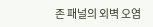존 패널의 외벽 오염